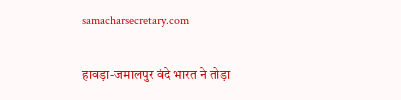samacharsecretary.com

हावड़ा-जमालपुर वंदे भारत ने तोड़ा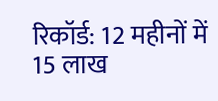रिकॉर्ड: 12 महीनों में 15 लाख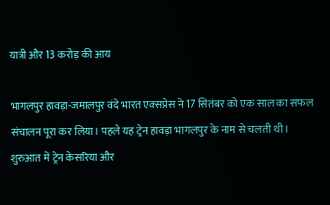यात्री और 13 करोड़ की आय

भागलपुर हावड़ा-जमालपुर वंदे भारत एक्सप्रेस ने 17 सितंबर को एक साल का सफल संचालन पूरा कर लिया। पहले यह ट्रेन हावड़ा भागलपुर के नाम से चलती थी। शुरुआत में ट्रेन केसरिया और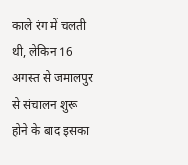काले रंग में चलती थी, लेकिन 16 अगस्त से जमालपुर से संचालन शुरू होने के बाद इसका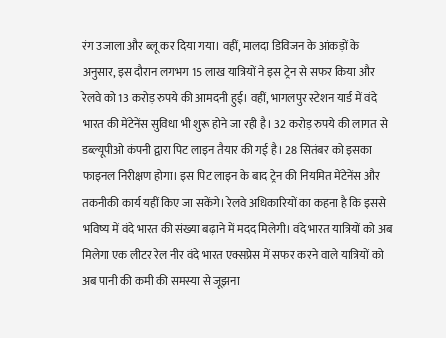रंग उजाला और ब्लू कर दिया गया। वहीं, मालदा डिविजन के आंकड़ों के अनुसार, इस दौरान लगभग 15 लाख यात्रियों ने इस ट्रेन से सफर किया और रेलवे को 13 करोड़ रुपये की आमदनी हुई। वहीं, भागलपुर स्टेशन यार्ड में वंदे भारत की मेंटेनेंस सुविधा भी शुरू होने जा रही है। 32 करोड़ रुपये की लागत से डब्ल्यूपीओ कंपनी द्वारा पिट लाइन तैयार की गई है। 28 सितंबर को इसका फाइनल निरीक्षण होगा। इस पिट लाइन के बाद ट्रेन की नियमित मेंटेनेंस और तकनीकी कार्य यहीं किए जा सकेंगे। रेलवे अधिकारियों का कहना है कि इससे भविष्य में वंदे भारत की संख्या बढ़ाने में मदद मिलेगी। वंदे भारत यात्रियों को अब मिलेगा एक लीटर रेल नीर वंदे भारत एक्सप्रेस में सफर करने वाले यात्रियों को अब पानी की कमी की समस्या से जूझना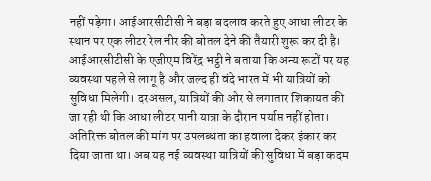नहीं पड़ेगा। आईआरसीटीसी ने बड़ा बदलाव करते हुए आधा लीटर के स्थान पर एक लीटर रेल नीर की बोतल देने की तैयारी शुरू कर दी है। आईआरसीटीसी के एजीएम विरेंद्र भट्ठी ने बताया कि अन्य रूटों पर यह व्यवस्था पहले से लागू है और जल्द ही वंदे भारत में भी यात्रियों को सुविधा मिलेगी। दरअसल, यात्रियों की ओर से लगातार शिकायत की जा रही थी कि आधा लीटर पानी यात्रा के दौरान पर्याप्त नहीं होता। अतिरिक्त बोतल की मांग पर उपलब्धता का हवाला देकर इंकार कर दिया जाता था। अब यह नई व्यवस्था यात्रियों की सुविधा में बड़ा कदम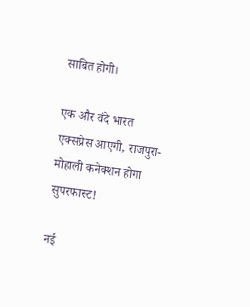साबित होगी।

एक और वंदे भारत एक्सप्रेस आएगी, राजपुरा-मोहाली कनेक्शन होगा सुपरफास्ट!

नई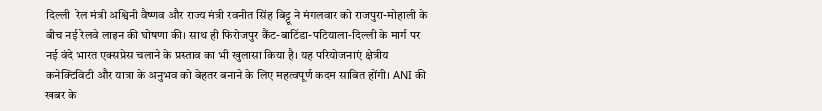दिल्ली  रेल मंत्री अश्विनी वैष्णव और राज्य मंत्री रवनीत सिंह बिट्टू ने मंगलवार को राजपुरा-मोहाली के बीच नई रेलवे लाइन की घोषणा की। साथ ही फिरोजपुर कैंट-बाटिंडा-पटियाला-दिल्ली के मार्ग पर नई वंदे भारत एक्सप्रेस चलाने के प्रस्ताव का भी खुलासा किया है। यह परियोजनाएं क्षेत्रीय कनेक्टिविटी और यात्रा के अनुभव को बेहतर बनाने के लिए महत्वपूर्ण कदम साबित होंगी। ANI की खबर के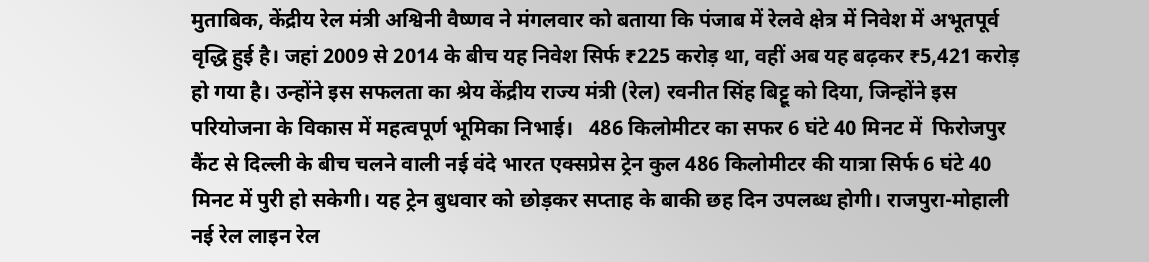मुताबिक, केंद्रीय रेल मंत्री अश्विनी वैष्णव ने मंगलवार को बताया कि पंजाब में रेलवे क्षेत्र में निवेश में अभूतपूर्व वृद्धि हुई है। जहां 2009 से 2014 के बीच यह निवेश सिर्फ ₹225 करोड़ था, वहीं अब यह बढ़कर ₹5,421 करोड़ हो गया है। उन्होंने इस सफलता का श्रेय केंद्रीय राज्य मंत्री (रेल) रवनीत सिंह बिट्टू को दिया, जिन्होंने इस परियोजना के विकास में महत्वपूर्ण भूमिका निभाई।   486 किलोमीटर का सफर 6 घंटे 40 मिनट में  फिरोजपुर कैंट से दिल्ली के बीच चलने वाली नई वंदे भारत एक्सप्रेस ट्रेन कुल 486 किलोमीटर की यात्रा सिर्फ 6 घंटे 40 मिनट में पुरी हो सकेगी। यह ट्रेन बुधवार को छोड़कर सप्ताह के बाकी छह दिन उपलब्ध होगी। राजपुरा-मोहाली नई रेल लाइन रेल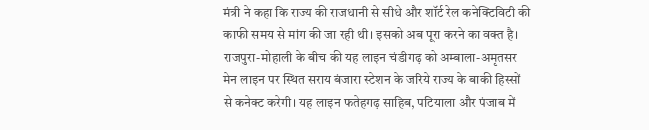मंत्री ने कहा कि राज्य की राजधानी से सीधे और शॉर्ट रेल कनेक्टिविटी की काफी समय से मांग की जा रही थी। इसको अब पूरा करने का वक्त है। राजपुरा-मोहाली के बीच की यह लाइन चंडीगढ़ को अम्बाला-अमृतसर मेन लाइन पर स्थित सराय बंजारा स्टेशन के जरिये राज्य के बाकी हिस्सों से कनेक्ट करेगी। यह लाइन फतेहगढ़ साहिब, पटियाला और पंजाब में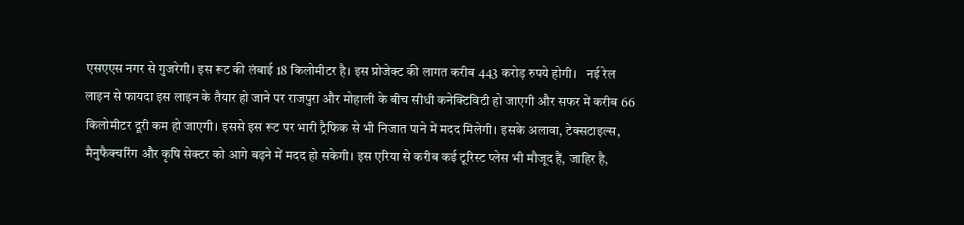एसएएस नगर से गुजरेगी। इस रूट की लंबाई 18 किलोमीटर है। इस प्रोजेक्ट की लागत करीब 443 करोड़ रुपये होगी।   नई रेल लाइन से फायदा इस लाइन के तैयार हो जाने पर राजपुरा और मोहाली के बीच सीधी कनेक्टिविटी हो जाएगी और सफर में करीब 66 किलोमीटर दूरी कम हो जाएगी। इससे इस रूट पर भारी ट्रैफिक से भी निजात पाने में मदद मिलेगी। इसके अलावा, टेक्सटाइल्स, मैनुफैक्चरिंग और कृषि सेक्टर को आगे बढ़ने में मदद हो सकेगी। इस एरिया से करीब कई टूरिस्ट प्लेस भी मौजूद हैं, जाहिर है,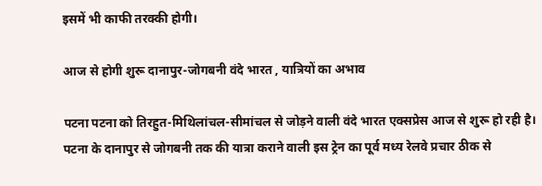इसमें भी काफी तरक्की होगी।

आज से होगी शुरू दानापुर-जोगबनी वंदे भारत , यात्रियों का अभाव

पटना पटना को तिरहुत-मिथिलांचल-सीमांचल से जोड़ने वाली वंदे भारत एक्सप्रेस आज से शुरू हो रही है। पटना के दानापुर से जोगबनी तक की यात्रा कराने वाली इस ट्रेन का पूर्व मध्य रेलवे प्रचार ठीक से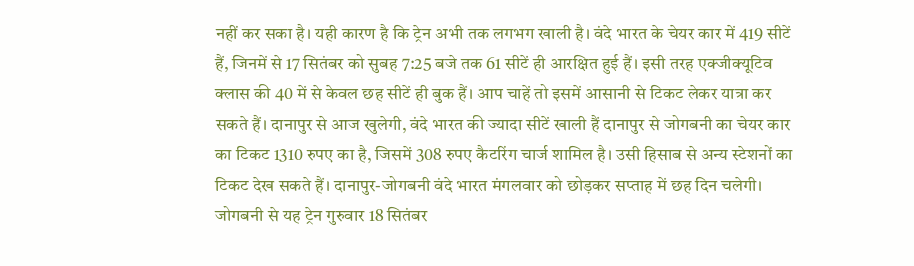नहीं कर सका है। यही कारण है कि ट्रेन अभी तक लगभग खाली है। वंदे भारत के चेयर कार में 419 सीटें हैं, जिनमें से 17 सितंबर को सुबह 7:25 बजे तक 61 सीटें ही आरक्षित हुई हैं। इसी तरह एक्जीक्यूटिव क्लास की 40 में से केवल छह सीटें ही बुक हैं। आप चाहें तो इसमें आसानी से टिकट लेकर यात्रा कर सकते हैं। दानापुर से आज खुलेगी, वंदे भारत की ज्यादा सीटें खाली हैं दानापुर से जोगबनी का चेयर कार का टिकट 1310 रुपए का है, जिसमें 308 रुपए कैटरिंग चार्ज शामिल है। उसी हिसाब से अन्य स्टेशनों का टिकट देख सकते हैं। दानापुर-जोगबनी वंदे भारत मंगलवार को छोड़कर सप्ताह में छह दिन चलेगी। जोगबनी से यह ट्रेन गुरुवार 18 सितंबर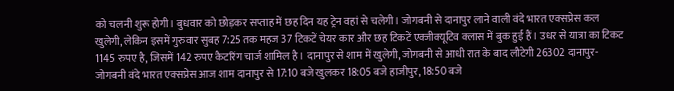को चलनी शुरू होगी। बुधवार को छोड़कर सप्ताह में छह दिन यह ट्रेन वहां से चलेगी। जोगबनी से दानापुर लाने वाली वंदे भारत एक्सप्रेस कल खुलेगी, लेकिन इसमें गुरुवार सुबह 7:25 तक महज 37 टिकटें चेयर कार और छह टिकटें एक्जीक्यूटिव क्लास में बुक हुई हैं। उधर से यात्रा का टिकट 1145 रुपए है, जिसमें 142 रुपए कैटरिंग चार्ज शामिल है। दानापुर से शाम में खुलेगी, जोगबनी से आधी रात के बाद लौटेगी 26302 दानापुर-जोगबनी वंदे भारत एक्सप्रेस आज शाम दानापुर से 17:10 बजे खुलकर 18:05 बजे हाजीपुर, 18:50 बजे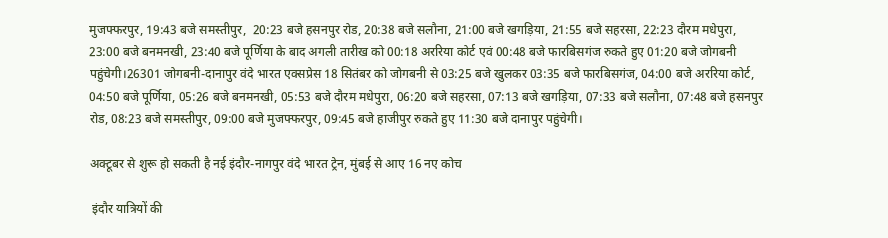मुजफ्फरपुर, 19:43 बजे समस्तीपुर,  20:23 बजे हसनपुर रोड, 20:38 बजे सलौना, 21:00 बजे खगड़िया, 21:55 बजे सहरसा, 22:23 दौरम मधेपुरा, 23:00 बजे बनमनखी, 23:40 बजे पूर्णिया के बाद अगली तारीख को 00:18 अररिया कोर्ट एवं 00:48 बजे फारबिसगंज रुकते हुए 01:20 बजे जोगबनी पहुंचेगी।26301 जोगबनी-दानापुर वंदे भारत एक्सप्रेस 18 सितंबर को जोगबनी से 03:25 बजे खुलकर 03:35 बजे फारबिसगंज, 04:00 बजे अररिया कोर्ट, 04:50 बजे पूर्णिया, 05:26 बजे बनमनखी, 05:53 बजे दौरम मधेपुरा, 06:20 बजे सहरसा, 07:13 बजे खगड़िया, 07:33 बजे सलौना, 07:48 बजे हसनपुर रोड, 08:23 बजे समस्तीपुर, 09:00 बजे मुजफ्फरपुर, 09:45 बजे हाजीपुर रुकते हुए 11:30 बजे दानापुर पहुंचेगी।

अक्टूबर से शुरू हो सकती है नई इंदौर-नागपुर वंदे भारत ट्रेन, मुंबई से आए 16 नए कोच

 इंदौर यात्रियों की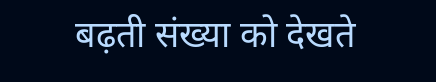बढ़ती संख्या को देखते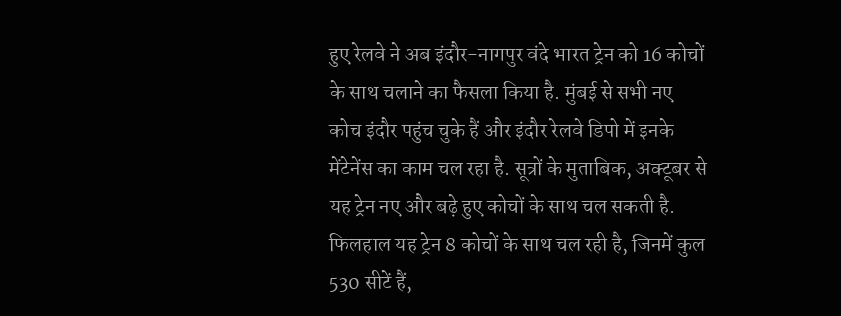हुए रेलवे ने अब इंदौर-नागपुर वंदे भारत ट्रेन को 16 कोचों के साथ चलाने का फैसला किया है. मुंबई से सभी नए कोच इंदौर पहुंच चुके हैं और इंदौर रेलवे डिपो में इनके मेंटेनेंस का काम चल रहा है. सूत्रों के मुताबिक, अक्टूबर से यह ट्रेन नए और बढ़े हुए कोचों के साथ चल सकती है. फिलहाल यह ट्रेन 8 कोचों के साथ चल रही है, जिनमें कुल 530 सीटें हैं,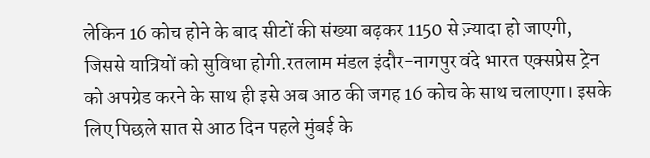लेकिन 16 कोच होने के बाद सीटों की संख्या बढ़कर 1150 से ज़्यादा हो जाएगी, जिससे यात्रियों को सुविधा होगी.रतलाम मंडल इंदौर-नागपुर वंदे भारत एक्सप्रेस ट्रेन को अपग्रेड करने के साथ ही इसे अब आठ की जगह 16 कोच के साथ चलाएगा। इसके लिए पिछले सात से आठ दिन पहले मुंबई के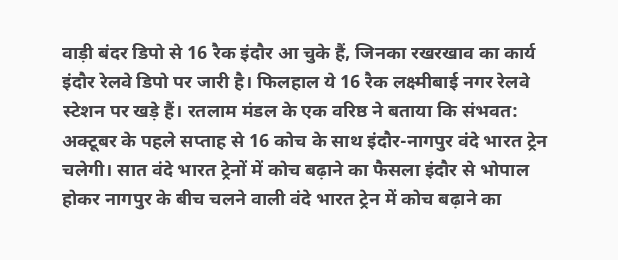वाड़ी बंदर डिपो से 16 रैक इंदौर आ चुके हैं, जिनका रखरखाव का कार्य इंदौर रेलवे डिपो पर जारी है। फिलहाल ये 16 रैक लक्ष्मीबाई नगर रेलवे स्टेशन पर खड़े हैं। रतलाम मंडल के एक वरिष्ठ ने बताया कि संभवत: अक्टूबर के पहले सप्ताह से 16 कोच के साथ इंदौर-नागपुर वंदे भारत ट्रेन चलेगी। सात वंदे भारत ट्रेनों में कोच बढ़ाने का फैसला इंदौर से भोपाल होकर नागपुर के बीच चलने वाली वंदे भारत ट्रेन में कोच बढ़ाने का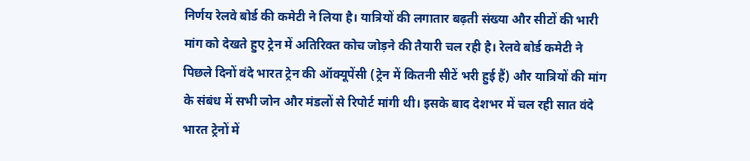निर्णय रेलवे बोर्ड की कमेटी ने लिया है। यात्रियों की लगातार बढ़ती संख्या और सीटों की भारी मांग को देखते हुए ट्रेन में अतिरिक्त कोच जोड़ने की तैयारी चल रही है। रेलवे बोर्ड कमेटी ने पिछले दिनों वंदे भारत ट्रेन की ऑक्यूपेंसी (ट्रेन में कितनी सीटें भरी हुई हैं) और यात्रियों की मांग के संबंध में सभी जोन और मंडलों से रिपोर्ट मांगी थी। इसके बाद देशभर में चल रही सात वंदे भारत ट्रेनों में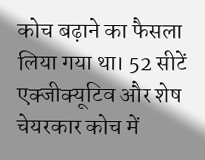कोच बढ़ाने का फैसला लिया गया था। 52 सीटें एक्जीक्यूटिव और शेष चेयरकार कोच में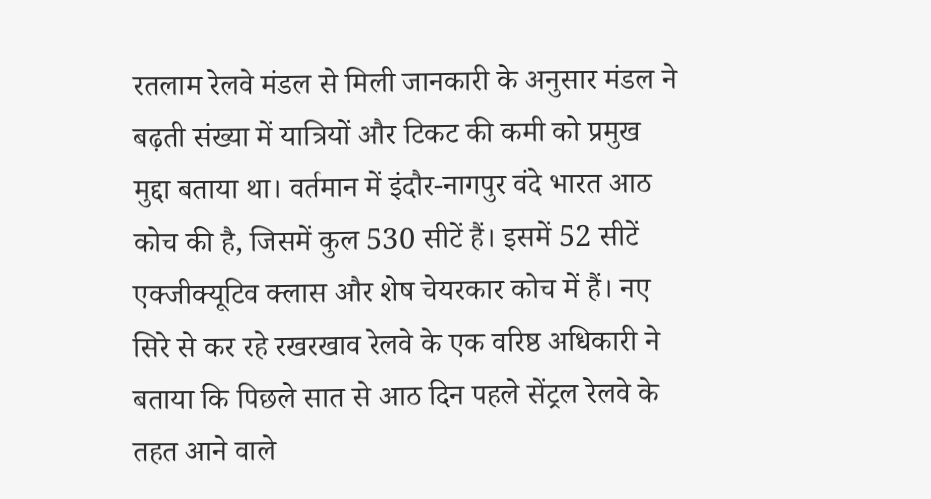रतलाम रेलवे मंडल से मिली जानकारी के अनुसार मंडल ने बढ़ती संख्या में यात्रियों और टिकट की कमी को प्रमुख मुद्दा बताया था। वर्तमान में इंदौर-नागपुर वंदे भारत आठ कोच की है, जिसमें कुल 530 सीटें हैं। इसमें 52 सीटें एक्जीक्यूटिव क्लास और शेष चेयरकार कोच में हैं। नए सिरे से कर रहे रखरखाव रेलवे के एक वरिष्ठ अधिकारी ने बताया कि पिछले सात से आठ दिन पहले सेंट्रल रेलवे के तहत आने वाले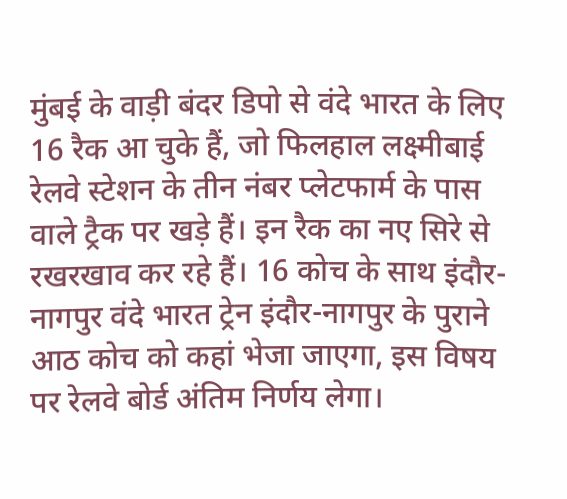मुंबई के वाड़ी बंदर डिपो से वंदे भारत के लिए 16 रैक आ चुके हैं, जो फिलहाल लक्ष्मीबाई रेलवे स्टेशन के तीन नंबर प्लेटफार्म के पास वाले ट्रैक पर खड़े हैं। इन रैक का नए सिरे से रखरखाव कर रहे हैं। 16 कोच के साथ इंदौर-नागपुर वंदे भारत ट्रेन इंदौर-नागपुर के पुराने आठ कोच को कहां भेजा जाएगा, इस विषय पर रेलवे बोर्ड अंतिम निर्णय लेगा।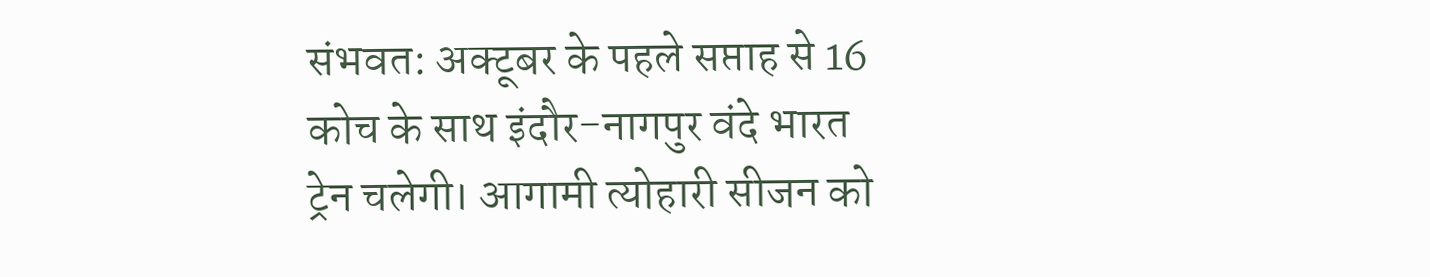संभवत: अक्टूबर के पहले सप्ताह से 16 कोच के साथ इंदौर-नागपुर वंदे भारत ट्रेन चलेगी। आगामी त्योहारी सीजन को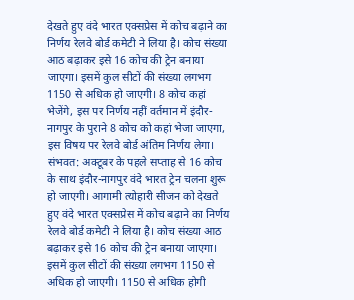देखते हुए वंदे भारत एक्सप्रेस में कोच बढ़ाने का निर्णय रेलवे बोर्ड कमेटी ने लिया है। कोच संख्या आठ बढ़ाकर इसे 16 कोच की ट्रेन बनाया जाएगा। इसमें कुल सीटों की संख्या लगभग 1150 से अधिक हो जाएगी। 8 कोच कहां भेजेंगे, इस पर निर्णय नहीं वर्तमान में इंदौर-नागपुर के पुराने 8 कोच को कहां भेजा जाएगा, इस विषय पर रेलवे बोर्ड अंतिम निर्णय लेगा। संभवत: अक्टूबर के पहले सप्ताह से 16 कोच के साथ इंदौर-नागपुर वंदे भारत ट्रेन चलना शुरू हो जाएगी। आगामी त्योहारी सीजन को देखते हुए वंदे भारत एक्सप्रेस में कोच बढ़ाने का निर्णय रेलवे बोर्ड कमेटी ने लिया है। कोच संख्या आठ बढ़ाकर इसे 16 कोच की ट्रेन बनाया जाएगा। इसमें कुल सीटों की संख्या लगभग 1150 से अधिक हो जाएगी। 1150 से अधिक होगी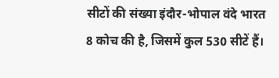सीटों की संख्या इंदौर-भोपाल वंदे भारत 8 कोच की है, जिसमें कुल 530 सीटें हैं।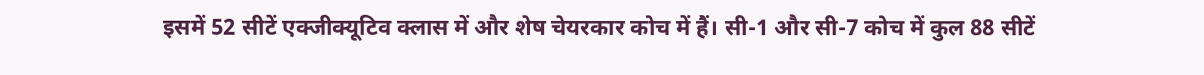इसमें 52 सीटें एक्जीक्यूटिव क्लास में और शेष चेयरकार कोच में हैं। सी-1 और सी-7 कोच में कुल 88 सीटें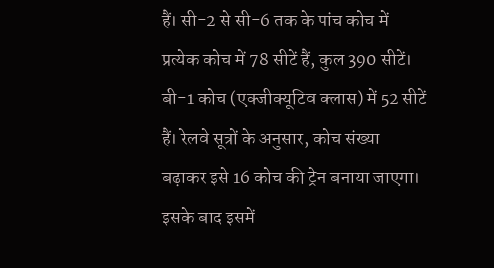हैं। सी-2 से सी-6 तक के पांच कोच में प्रत्येक कोच में 78 सीटें हैं, कुल 390 सीटें। बी-1 कोच (एक्जीक्यूटिव क्लास) में 52 सीटें हैं। रेलवे सूत्रों के अनुसार, कोच संख्या बढ़ाकर इसे 16 कोच की ट्रेन बनाया जाएगा। इसके बाद इसमें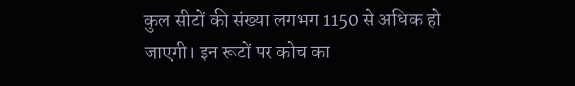कुल सीटों की संख्या लगभग 1150 से अधिक हो जाएगी। इन रूटों पर कोच का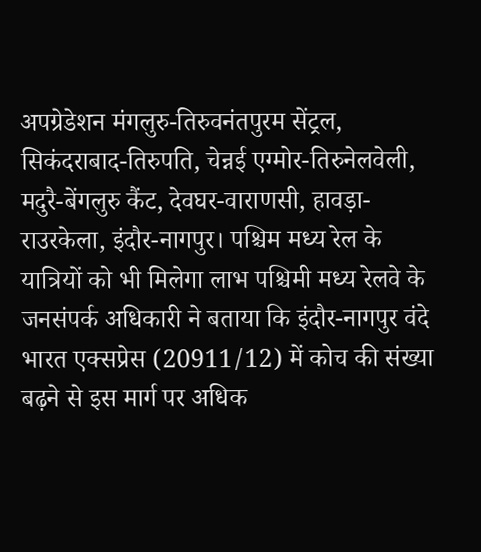अपग्रेडेशन मंगलुरु-तिरुवनंतपुरम सेंट्रल, सिकंदराबाद-तिरुपति, चेन्नई एग्मोर-तिरुनेलवेली, मदुरै-बेंगलुरु कैंट, देवघर-वाराणसी, हावड़ा-राउरकेला, इंदौर-नागपुर। पश्चिम मध्य रेल के यात्रियों को भी मिलेगा लाभ पश्चिमी मध्य रेलवे के जनसंपर्क अधिकारी ने बताया कि इंदौर-नागपुर वंदे भारत एक्सप्रेस (20911/12) में कोच की संख्या बढ़ने से इस मार्ग पर अधिक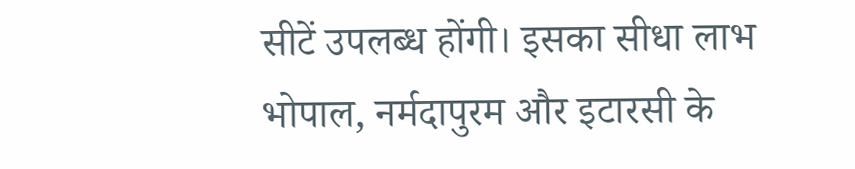सीटें उपलब्ध होंगी। इसका सीधा लाभ भोपाल, नर्मदापुरम और इटारसी के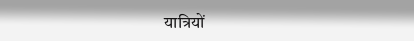यात्रियों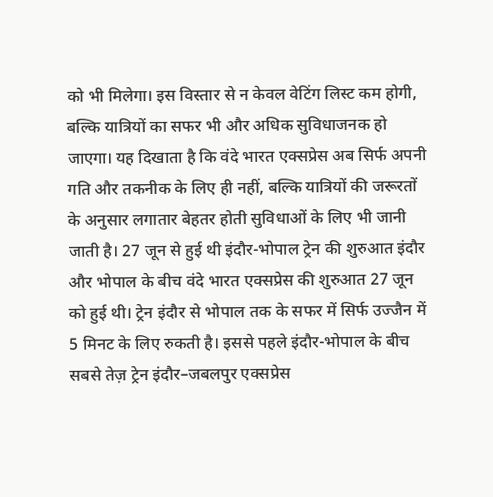को भी मिलेगा। इस विस्तार से न केवल वेटिंग लिस्ट कम होगी, बल्कि यात्रियों का सफर भी और अधिक सुविधाजनक हो जाएगा। यह दिखाता है कि वंदे भारत एक्सप्रेस अब सिर्फ अपनी गति और तकनीक के लिए ही नहीं, बल्कि यात्रियों की जरूरतों के अनुसार लगातार बेहतर होती सुविधाओं के लिए भी जानी जाती है। 27 जून से हुई थी इंदौर-भोपाल ट्रेन की शुरुआत इंदौर और भोपाल के बीच वंदे भारत एक्सप्रेस की शुरुआत 27 जून को हुई थी। ट्रेन इंदौर से भोपाल तक के सफर में सिर्फ उज्जैन में 5 मिनट के लिए रुकती है। इससे पहले इंदौर-भोपाल के बीच सबसे तेज़ ट्रेन इंदौर–जबलपुर एक्सप्रेस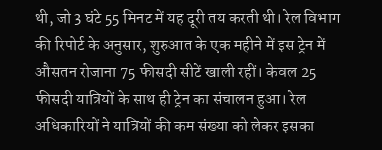थी, जो 3 घंटे 55 मिनट में यह दूरी तय करती थी। रेल विभाग की रिपोर्ट के अनुसार, शुरुआत के एक महीने में इस ट्रेन में औसतन रोजाना 75 फीसदी सीटें खाली रहीं। केवल 25 फीसदी यात्रियों के साथ ही ट्रेन का संचालन हुआ। रेल अधिकारियों ने यात्रियों की कम संख्या को लेकर इसका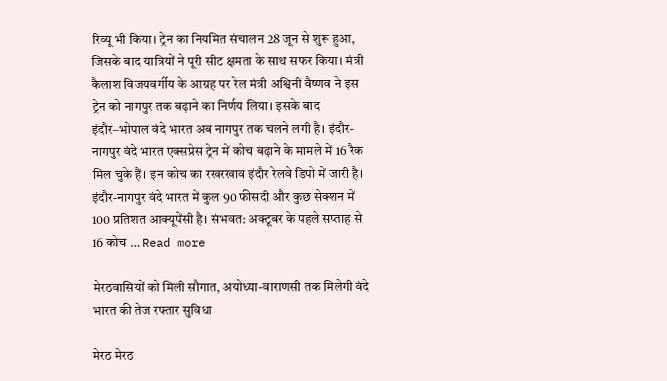रिव्यू भी किया। ट्रेन का नियमित संचालन 28 जून से शुरू हुआ, जिसके बाद यात्रियों ने पूरी सीट क्षमता के साथ सफर किया। मंत्री कैलाश विजयवर्गीय के आग्रह पर रेल मंत्री अश्विनी वैष्णव ने इस ट्रेन को नागपुर तक बढ़ाने का निर्णय लिया। इसके बाद इंदौर–भोपाल वंदे भारत अब नागपुर तक चलने लगी है। इंदौर-नागपुर वंदे भारत एक्सप्रेस ट्रेन में कोच बढ़ाने के मामले में 16 रैक मिल चुके हैं। इन कोच का रखरखाव इंदौर रेलवे डिपो में जारी है। इंदौर-नागपुर वंदे भारत में कुल 90 फीसदी और कुछ सेक्शन में 100 प्रतिशत आक्यूपेंसी है। संभवत: अक्टूबर के पहले सप्ताह से 16 कोच … Read more

मेरठवासियों को मिली सौगात, अयोध्या-वाराणसी तक मिलेगी वंदे भारत की तेज रफ्तार सुविधा

मेरठ मेरठ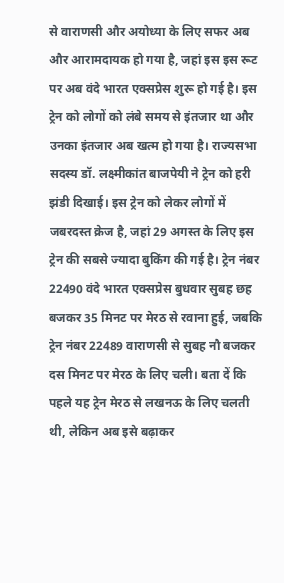से वाराणसी और अयोध्या के लिए सफर अब और आरामदायक हो गया है, जहां इस इस रूट पर अब वंदे भारत एक्सप्रेस शुरू हो गई है। इस ट्रेन को लोगों को लंबे समय से इंतजार था और उनका इंतजार अब खत्म हो गया है। राज्यसभा सदस्य डॉ. लक्ष्मीकांत बाजपेयी ने ट्रेन को हरी झंडी दिखाई। इस ट्रेन को लेकर लोगों में जबरदस्त क्रेज है, जहां 29 अगस्त के लिए इस ट्रेन की सबसे ज्यादा बुकिंग की गई है। ट्रेन नंबर 22490 वंदे भारत एक्सप्रेस बुधवार सुबह छह बजकर 35 मिनट पर मेरठ से रवाना हुई, जबकि ट्रेन नंबर 22489 वाराणसी से सुबह नौ बजकर दस मिनट पर मेरठ के लिए चली। बता दें कि पहले यह ट्रेन मेरठ से लखनऊ के लिए चलती थी, लेकिन अब इसे बढ़ाकर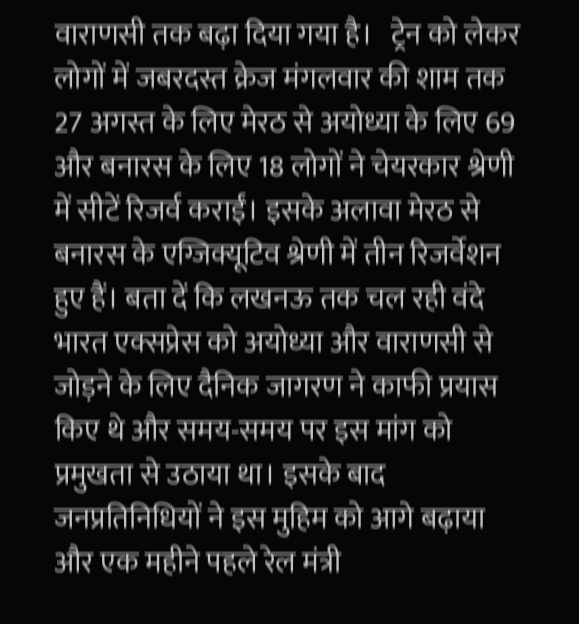वाराणसी तक बढ़ा दिया गया है।   ट्रेन को लेकर लोगों में जबरदस्त क्रेज मंगलवार की शाम तक 27 अगस्त के लिए मेरठ से अयोध्या के लिए 69 और बनारस के लिए 18 लोगों ने चेयरकार श्रेणी में सीटें रिजर्व कराईं। इसके अलावा मेरठ से बनारस के एग्जिक्यूटिव श्रेणी में तीन रिजर्वेशन हुए हैं। बता दें कि लखनऊ तक चल रही वंदे भारत एक्सप्रेस को अयोध्या और वाराणसी से जोड़ने के लिए दैनिक जागरण ने काफी प्रयास किए थे और समय-समय पर इस मांग को प्रमुखता से उठाया था। इसके बाद जनप्रतिनिधियों ने इस मुहिम को आगे बढ़ाया और एक महीने पहले रेल मंत्री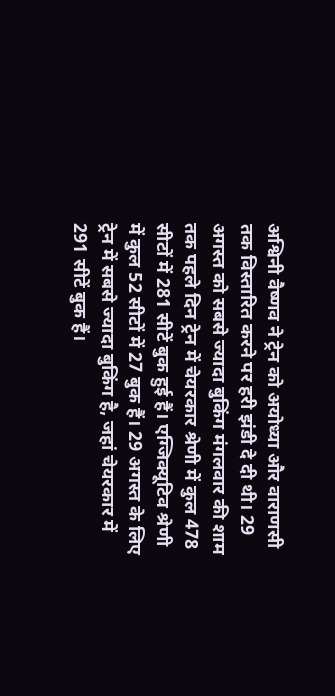अश्विनी वैष्णव ने ट्रेन को अयोध्या और वाराणसी तक विस्तारित करने पर हरी झंडी दे दी थी। 29 अगस्त को सबसे ज्यादा बुकिंग मंगलवार की शाम तक पहले दिन ट्रेन में चेयरकार श्रेणी में कुल 478 सीटों में 281 सीटें बुक हुई हैं। एग्जिक्यूटिव श्रेणी में कुल 52 सीटों में 27 बुक हैं। 29 अगस्त के लिए ट्रेन में सबसे ज्यादा बुकिंग है, जहां चेयरकार में 291 सीटें बुक हैं।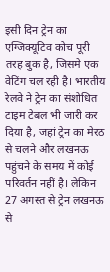इसी दिन ट्रेन का एग्जिक्यूटिव कोच पूरी तरह बुक है, जिसमे एक वेटिंग चल रही है। भारतीय रेलवे ने ट्रेन का संशोधित टाइम टेबल भी जारी कर दिया है, जहां ट्रेन का मेरठ से चलने और लखनऊ पहुंचने के समय में कोई परिवर्तन नहीं है। लेकिन 27 अगस्त से ट्रेन लखनऊ से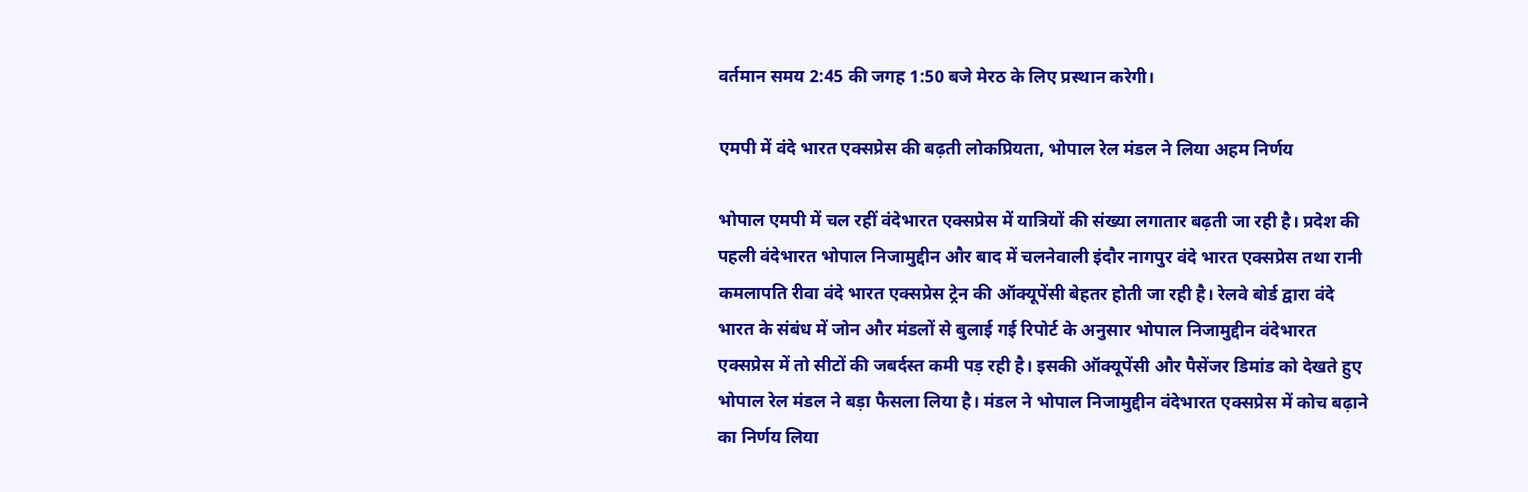वर्तमान समय 2:45 की जगह 1:50 बजे मेरठ के लिए प्रस्थान करेगी।

एमपी में वंदे भारत एक्सप्रेस की बढ़ती लोकप्रियता, भोपाल रेल मंडल ने लिया अहम निर्णय

भोपाल एमपी में चल रहीं वंदेभारत एक्सप्रेस में यात्रियों की संख्या लगातार बढ़ती जा रही है। प्रदेश की पहली वंदेभारत भोपाल निजामुद्दीन और बाद में चलनेवाली इंदौर नागपुर वंदे भारत एक्सप्रेस तथा रानी कमलापति रीवा वंदे भारत एक्सप्रेस ट्रेन की ऑक्यूपेंसी बेहतर होती जा रही है। रेलवे बोर्ड द्वारा वंदे भारत के संबंध में जोन और मंडलों से बुलाई गई रिपोर्ट के अनुसार भोपाल निजामुद्दीन वंदेभारत एक्सप्रेस में तो सीटों की जबर्दस्त कमी पड़ रही है। इसकी ऑक्यूपेंसी और पैसेंजर डिमांड को देखते हुए भोपाल रेल मंडल ने बड़ा फैसला लिया है। मंडल ने भोपाल निजामुद्दीन वंदेभारत एक्सप्रेस में कोच बढ़ाने का निर्णय लिया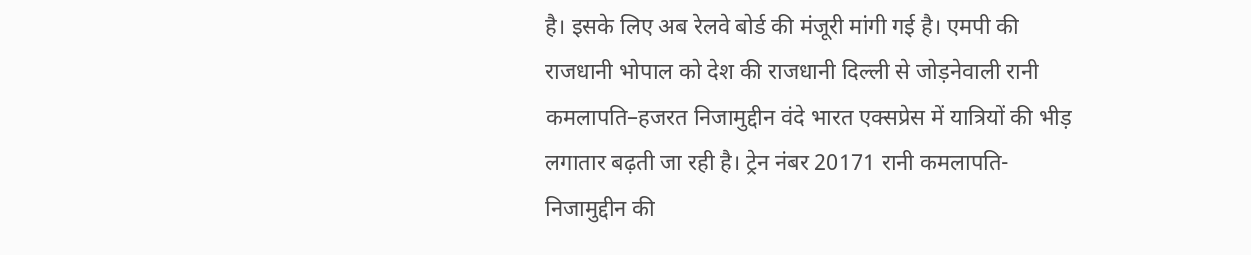है। इसके लिए अब रेलवे बोर्ड की मंजूरी मांगी गई है। एमपी की राजधानी भोपाल को देश की राजधानी दिल्ली से जोड़नेवाली रानी कमलापति–हजरत निजामुद्दीन वंदे भारत एक्सप्रेस में यात्रियों की भीड़ लगातार बढ़ती जा रही है। ट्रेन नंबर 20171 रानी कमलापति-निजामुद्दीन की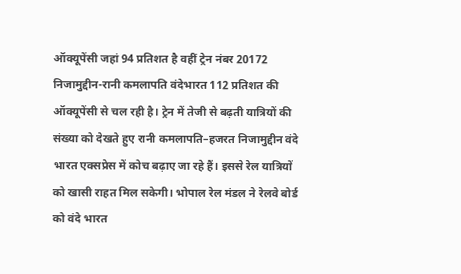ऑक्यूपेंसी जहां 94 प्रतिशत है वहीं ट्रेन नंबर 20172 निजामुद्दीन-रानी कमलापति वंदेभारत 112 प्रतिशत की ऑक्यूपेंसी से चल रही है। ट्रेन में तेजी से बढ़ती यात्रियों की संख्या को देखते हुए रानी कमलापति–हजरत निजामुद्दीन वंदे भारत एक्सप्रेस में कोच बढ़ाए जा रहे हैं। इससे रेल यात्रियों को खासी राहत मिल सकेगी। भोपाल रेल मंडल ने रेलवे बोर्ड को वंदे भारत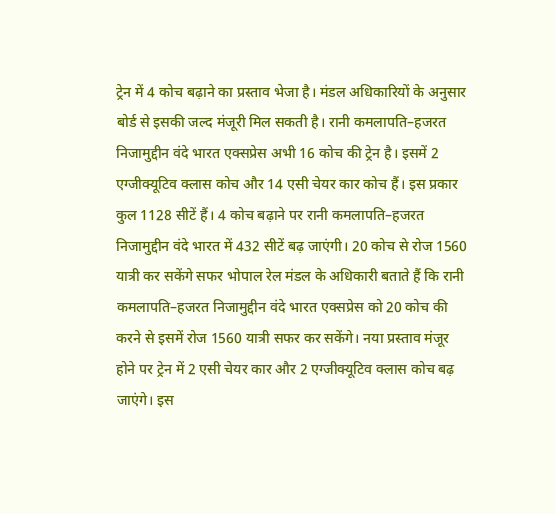ट्रेन में 4 कोच बढ़ाने का प्रस्ताव भेजा है। मंडल अधिकारियों के अनुसार बोर्ड से इसकी जल्द मंजूरी मिल सकती है। रानी कमलापति–हजरत निजामुद्दीन वंदे भारत एक्सप्रेस अभी 16 कोच की ट्रेन है। इसमें 2 एग्जीक्यूटिव क्लास कोच और 14 एसी चेयर कार कोच हैं। इस प्रकार कुल 1128 सीटें हैं। 4 कोच बढ़ाने पर रानी कमलापति–हजरत निजामुद्दीन वंदे भारत में 432 सीटें बढ़ जाएंगी। 20 कोच से रोज 1560 यात्री कर सकेंगे सफर भोपाल रेल मंडल के अधिकारी बताते हैं कि रानी कमलापति–हजरत निजामुद्दीन वंदे भारत एक्सप्रेस को 20 कोच की करने से इसमें रोज 1560 यात्री सफर कर सकेंगे। नया प्रस्ताव मंजूर होने पर ट्रेन में 2 एसी चेयर कार और 2 एग्जीक्यूटिव क्लास कोच बढ़ जाएंगे। इस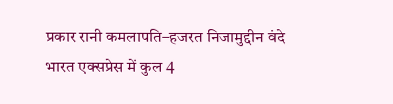प्रकार रानी कमलापति–हजरत निजामुद्दीन वंदे भारत एक्सप्रेस में कुल 4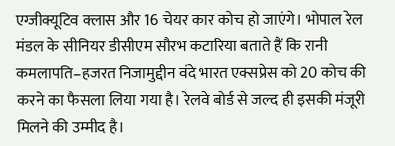एग्जीक्यूटिव क्लास और 16 चेयर कार कोच हो जाएंगे। भोपाल रेल मंडल के सीनियर डीसीएम सौरभ कटारिया बताते हैं कि रानी कमलापति–हजरत निजामुद्दीन वंदे भारत एक्सप्रेस को 20 कोच की करने का फैसला लिया गया है। रेलवे बोर्ड से जल्द ही इसकी मंजूरी मिलने की उम्मीद है।